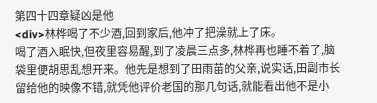第四十四章疑凶是他
<div>林桦喝了不少酒,回到家后,他冲了把澡就上了床。
喝了酒入眠快,但夜里容易醒,到了凌晨三点多,林桦再也睡不着了,脑袋里便胡思乱想开来。他先是想到了田雨苗的父亲,说实话,田副市长留给他的映像不错,就凭他评价老国的那几句话,就能看出他不是小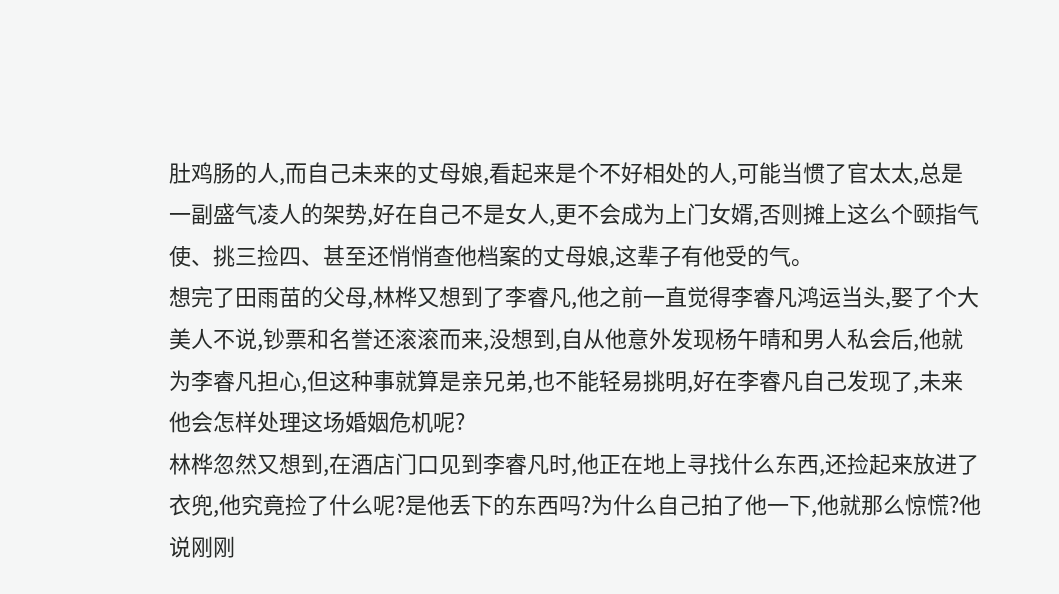肚鸡肠的人,而自己未来的丈母娘,看起来是个不好相处的人,可能当惯了官太太,总是一副盛气凌人的架势,好在自己不是女人,更不会成为上门女婿,否则摊上这么个颐指气使、挑三捡四、甚至还悄悄查他档案的丈母娘,这辈子有他受的气。
想完了田雨苗的父母,林桦又想到了李睿凡,他之前一直觉得李睿凡鸿运当头,娶了个大美人不说,钞票和名誉还滚滚而来,没想到,自从他意外发现杨午晴和男人私会后,他就为李睿凡担心,但这种事就算是亲兄弟,也不能轻易挑明,好在李睿凡自己发现了,未来他会怎样处理这场婚姻危机呢?
林桦忽然又想到,在酒店门口见到李睿凡时,他正在地上寻找什么东西,还捡起来放进了衣兜,他究竟捡了什么呢?是他丢下的东西吗?为什么自己拍了他一下,他就那么惊慌?他说刚刚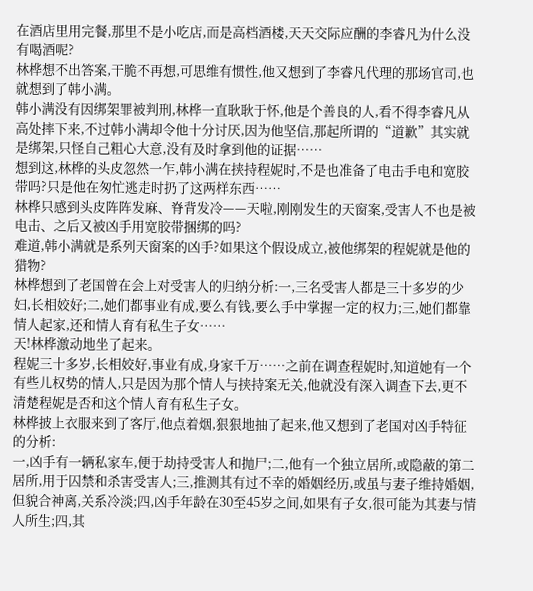在酒店里用完餐,那里不是小吃店,而是高档酒楼,天天交际应酬的李睿凡为什么没有喝酒呢?
林桦想不出答案,干脆不再想,可思维有惯性,他又想到了李睿凡代理的那场官司,也就想到了韩小满。
韩小满没有因绑架罪被判刑,林桦一直耿耿于怀,他是个善良的人,看不得李睿凡从高处摔下来,不过韩小满却令他十分讨厌,因为他坚信,那起所谓的“道歉”其实就是绑架,只怪自己粗心大意,没有及时拿到他的证据……
想到这,林桦的头皮忽然一乍,韩小满在挟持程妮时,不是也准备了电击手电和宽胶带吗?只是他在匆忙逃走时扔了这两样东西……
林桦只感到头皮阵阵发麻、脊背发冷——天啦,刚刚发生的天窗案,受害人不也是被电击、之后又被凶手用宽胶带捆绑的吗?
难道,韩小满就是系列天窗案的凶手?如果这个假设成立,被他绑架的程妮就是他的猎物?
林桦想到了老国曾在会上对受害人的归纳分析:一,三名受害人都是三十多岁的少妇,长相姣好;二,她们都事业有成,要么有钱,要么手中掌握一定的权力;三,她们都靠情人起家,还和情人育有私生子女……
天!林桦激动地坐了起来。
程妮三十多岁,长相姣好,事业有成,身家千万……之前在调查程妮时,知道她有一个有些儿权势的情人,只是因为那个情人与挟持案无关,他就没有深入调查下去,更不清楚程妮是否和这个情人育有私生子女。
林桦披上衣服来到了客厅,他点着烟,狠狠地抽了起来,他又想到了老国对凶手特征的分析:
一,凶手有一辆私家车,便于劫持受害人和抛尸;二,他有一个独立居所,或隐蔽的第二居所,用于囚禁和杀害受害人;三,推测其有过不幸的婚姻经历,或虽与妻子维持婚姻,但貌合神离,关系冷淡;四,凶手年龄在30至45岁之间,如果有子女,很可能为其妻与情人所生;四,其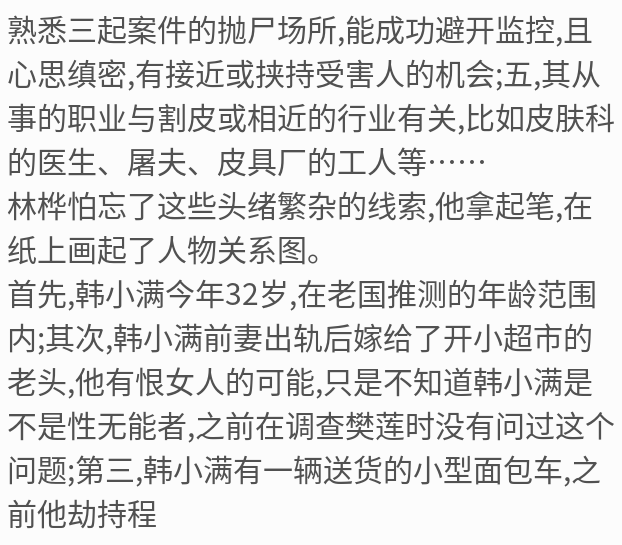熟悉三起案件的抛尸场所,能成功避开监控,且心思缜密,有接近或挟持受害人的机会;五,其从事的职业与割皮或相近的行业有关,比如皮肤科的医生、屠夫、皮具厂的工人等……
林桦怕忘了这些头绪繁杂的线索,他拿起笔,在纸上画起了人物关系图。
首先,韩小满今年32岁,在老国推测的年龄范围内;其次,韩小满前妻出轨后嫁给了开小超市的老头,他有恨女人的可能,只是不知道韩小满是不是性无能者,之前在调查樊莲时没有问过这个问题;第三,韩小满有一辆送货的小型面包车,之前他劫持程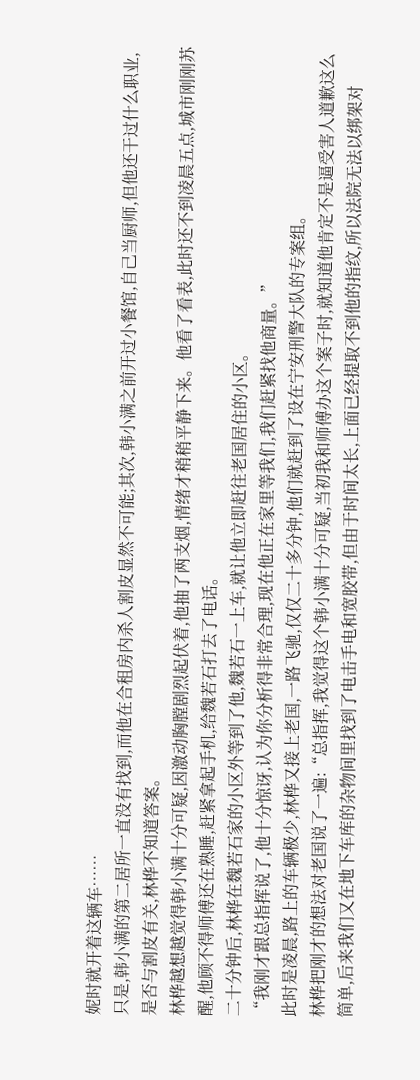妮时就开着这辆车……
只是,韩小满的第二居所一直没有找到,而他在合租房内杀人割皮显然不可能;其次,韩小满之前开过小餐馆,自己当厨师,但他还干过什么职业,是否与割皮有关,林桦不知道答案。
林桦越想越觉得韩小满十分可疑,因激动胸膛剧烈起伏着,他抽了两支烟,情绪才稍稍平静下来。他看了看表,此时还不到凌晨五点,城市刚刚苏醒,他顾不得师傅还在熟睡,赶紧拿起手机,给魏若石打去了电话。
二十分钟后,林桦在魏若石家的小区外等到了他,魏若石一上车,就让他立即赶往老国居住的小区。
“我刚才跟总指挥说了,他十分惊讶,认为你分析得非常合理,现在他正在家里等我们,我们赶紧找他商量。”
此时是凌晨,路上的车辆极少,林桦又接上老国,一路飞驰,仅仅二十多分钟,他们就赶到了设在宁安刑警大队的专案组。
林桦把刚才的想法对老国说了一遍:“总指挥,我觉得这个韩小满十分可疑,当初我和师傅办这个案子时,就知道他肯定不是逼受害人道歉这么简单,后来我们又在地下车库的杂物间里找到了电击手电和宽胶带,但由于时间太长,上面已经提取不到他的指纹,所以法院无法以绑架对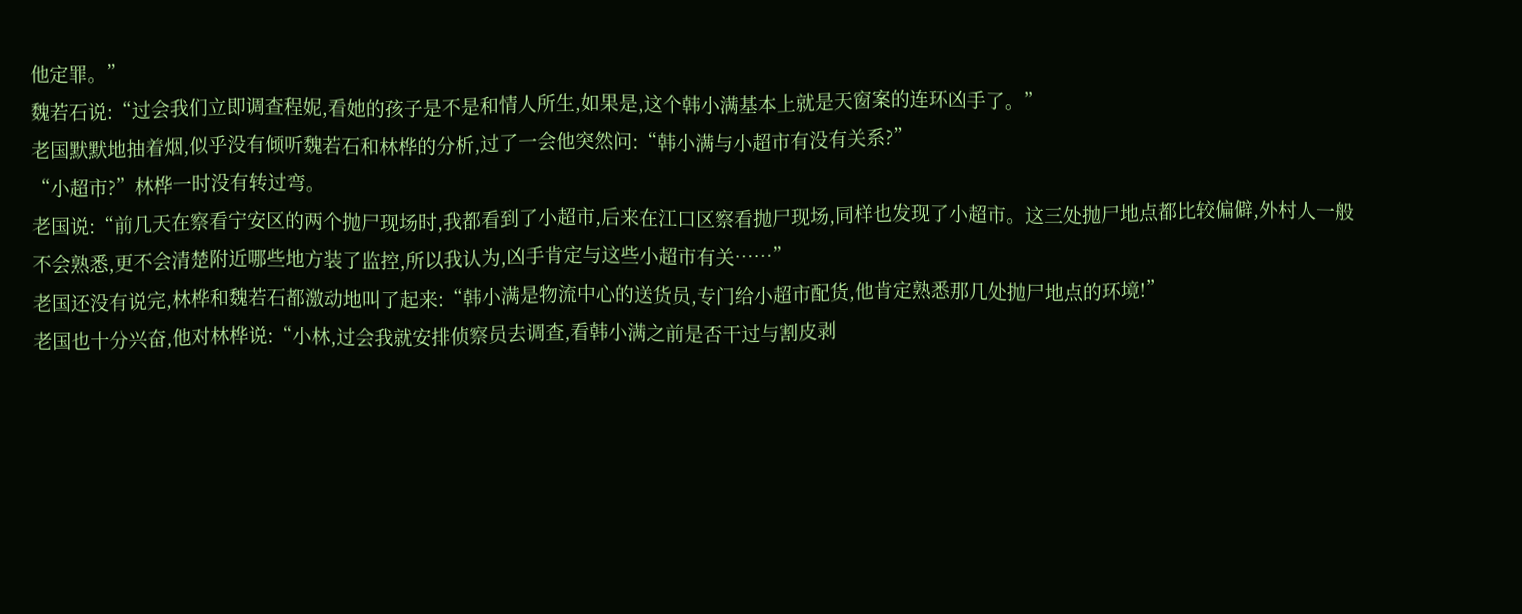他定罪。”
魏若石说:“过会我们立即调查程妮,看她的孩子是不是和情人所生,如果是,这个韩小满基本上就是天窗案的连环凶手了。”
老国默默地抽着烟,似乎没有倾听魏若石和林桦的分析,过了一会他突然问:“韩小满与小超市有没有关系?”
“小超市?”林桦一时没有转过弯。
老国说:“前几天在察看宁安区的两个抛尸现场时,我都看到了小超市,后来在江口区察看抛尸现场,同样也发现了小超市。这三处抛尸地点都比较偏僻,外村人一般不会熟悉,更不会清楚附近哪些地方装了监控,所以我认为,凶手肯定与这些小超市有关……”
老国还没有说完,林桦和魏若石都激动地叫了起来:“韩小满是物流中心的送货员,专门给小超市配货,他肯定熟悉那几处抛尸地点的环境!”
老国也十分兴奋,他对林桦说:“小林,过会我就安排侦察员去调查,看韩小满之前是否干过与割皮剥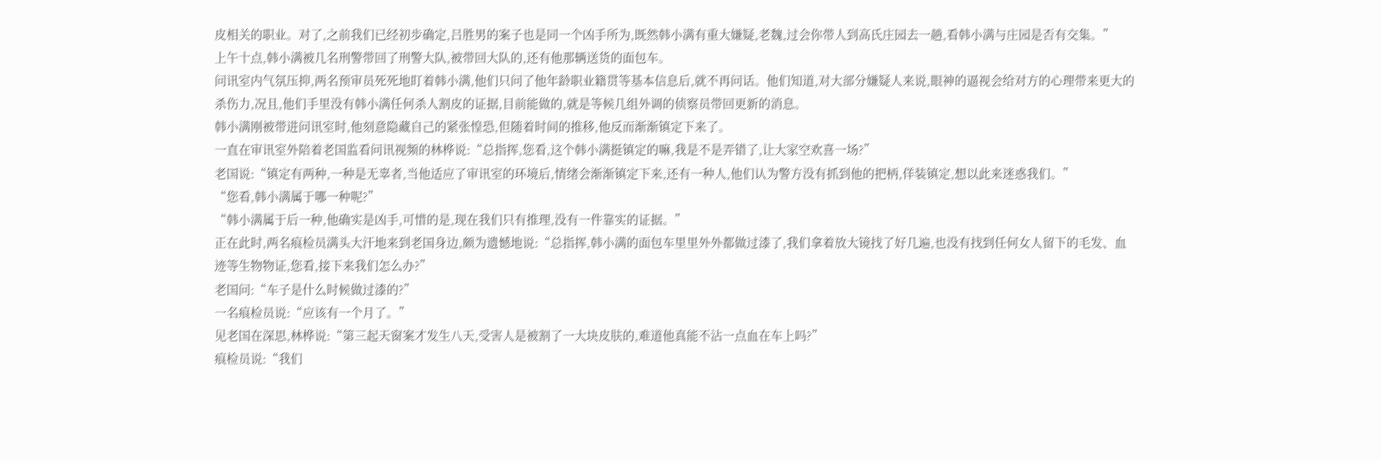皮相关的职业。对了,之前我们已经初步确定,吕胜男的案子也是同一个凶手所为,既然韩小满有重大嫌疑,老魏,过会你带人到高氏庄园去一趟,看韩小满与庄园是否有交集。”
上午十点,韩小满被几名刑警带回了刑警大队,被带回大队的,还有他那辆送货的面包车。
问讯室内气氛压抑,两名预审员死死地盯着韩小满,他们只问了他年龄职业籍贯等基本信息后,就不再问话。他们知道,对大部分嫌疑人来说,眼神的逼视会给对方的心理带来更大的杀伤力,况且,他们手里没有韩小满任何杀人割皮的证据,目前能做的,就是等候几组外调的侦察员带回更新的消息。
韩小满刚被带进问讯室时,他刻意隐藏自己的紧张惶恐,但随着时间的推移,他反而渐渐镇定下来了。
一直在审讯室外陪着老国监看问讯视频的林桦说:“总指挥,您看,这个韩小满挺镇定的嘛,我是不是弄错了,让大家空欢喜一场?”
老国说:“镇定有两种,一种是无辜者,当他适应了审讯室的环境后,情绪会渐渐镇定下来,还有一种人,他们认为警方没有抓到他的把柄,佯装镇定,想以此来迷惑我们。”
“您看,韩小满属于哪一种呢?”
“韩小满属于后一种,他确实是凶手,可惜的是,现在我们只有推理,没有一件靠实的证据。”
正在此时,两名痕检员满头大汗地来到老国身边,颇为遗憾地说:“总指挥,韩小满的面包车里里外外都做过漆了,我们拿着放大镜找了好几遍,也没有找到任何女人留下的毛发、血迹等生物物证,您看,接下来我们怎么办?”
老国问:“车子是什么时候做过漆的?”
一名痕检员说:“应该有一个月了。”
见老国在深思,林桦说:“第三起天窗案才发生八天,受害人是被割了一大块皮肤的,难道他真能不沾一点血在车上吗?”
痕检员说:“我们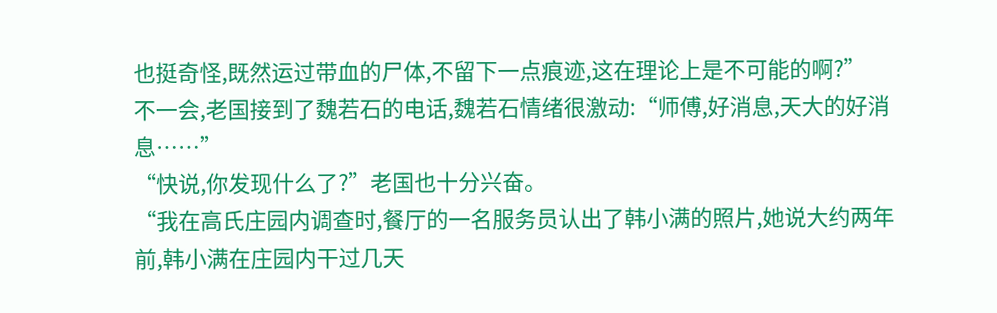也挺奇怪,既然运过带血的尸体,不留下一点痕迹,这在理论上是不可能的啊?”
不一会,老国接到了魏若石的电话,魏若石情绪很激动:“师傅,好消息,天大的好消息……”
“快说,你发现什么了?”老国也十分兴奋。
“我在高氏庄园内调查时,餐厅的一名服务员认出了韩小满的照片,她说大约两年前,韩小满在庄园内干过几天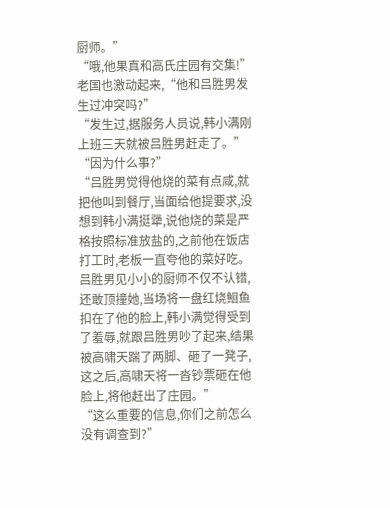厨师。”
“哦,他果真和高氏庄园有交集!”老国也激动起来,“他和吕胜男发生过冲突吗?”
“发生过,据服务人员说,韩小满刚上班三天就被吕胜男赶走了。”
“因为什么事?”
“吕胜男觉得他烧的菜有点咸,就把他叫到餐厅,当面给他提要求,没想到韩小满挺犟,说他烧的菜是严格按照标准放盐的,之前他在饭店打工时,老板一直夸他的菜好吃。吕胜男见小小的厨师不仅不认错,还敢顶撞她,当场将一盘红烧鮰鱼扣在了他的脸上,韩小满觉得受到了羞辱,就跟吕胜男吵了起来,结果被高啸天踹了两脚、砸了一凳子,这之后,高啸天将一沓钞票砸在他脸上,将他赶出了庄园。”
“这么重要的信息,你们之前怎么没有调查到?”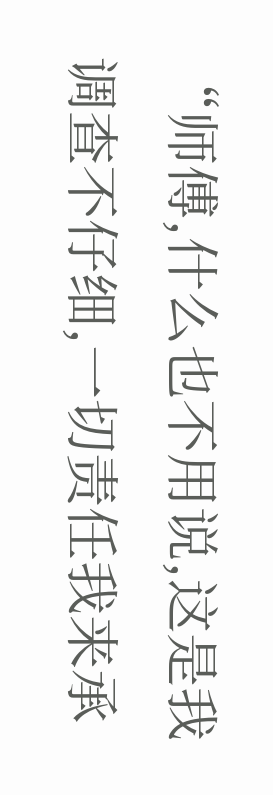“师傅,什么也不用说,这是我调查不仔细,一切责任我来承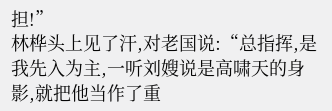担!”
林桦头上见了汗,对老国说:“总指挥,是我先入为主,一听刘嫂说是高啸天的身影,就把他当作了重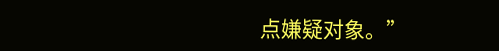点嫌疑对象。”